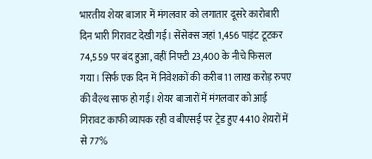भारतीय शेयर बाजार में मंगलवार को लगातार दूसरे कारोबारी दिन भारी गिरावट देखी गई। सेंसेक्स जहां 1,456 पाइंट टूटकर 74,559 पर बंद हुआ, वहीं निफ्टी 23,400 के नीचे फिसल गया। सिर्फ एक दिन में निवेशकों की करीब 11 लाख करोड़ रुपए की वैल्थ साफ हो गई। शेयर बाजारों में मंगलवार को आई गिरावट काफी व्यापक रही व बीएसई पर ट्रेड हुए 4410 शेयरों में से 77%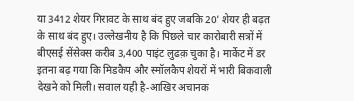या 3412 शेयर गिरावट के साथ बंद हुए जबकि 20' शेयर ही बढ़त के साथ बंद हुए। उल्लेखनीय है कि पिछले चार कारोबारी सत्रों में बीएसई सेंसेक्स करीब 3,400 पाइंट लुढक़ चुका है। मार्केट में डर इतना बढ़ गया कि मिडकैप और स्मॉलकैप शेयरों में भारी बिकवाली देखने को मिली। सवाल यही है-आखिर अचानक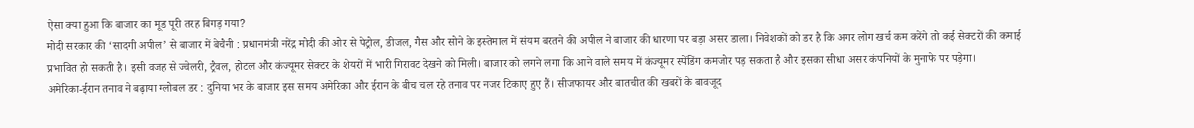ऐसा क्या हुआ कि बाजार का मूड पूरी तरह बिगड़ गया?
मोदी सरकार की ‘सादगी अपील’ से बाजार में बेचैनी : प्रधानमंत्री नरेंद्र मोदी की ओर से पेट्रोल, डीजल, गैस और सोने के इस्तेमाल में संयम बरतने की अपील ने बाजार की धारणा पर बड़ा असर डाला। निवेशकों को डर है कि अगर लोग खर्च कम करेंगे तो कई सेक्टरों की कमाई प्रभावित हो सकती है। इसी वजह से ज्वेलरी, ट्रैवल, होटल और कंज्यूमर सेक्टर के शेयरों में भारी गिरावट देखने को मिली। बाजार को लगने लगा कि आने वाले समय में कंज्यूमर स्पेंडिंग कमजोर पड़ सकता है और इसका सीधा असर कंपनियों के मुनाफे पर पड़ेगा।
अमेरिका-ईरान तनाव ने बढ़ाया ग्लोबल डर : दुनिया भर के बाजार इस समय अमेरिका और ईरान के बीच चल रहे तनाव पर नजर टिकाए हुए हैं। सीजफायर और बातचीत की खबरों के बावजूद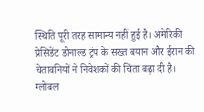स्थिति पूरी तरह सामान्य नहीं हुई है। अमेरिकी प्रेसिडेंट डोनाल्ड ट्रंप के सख्त बयान और ईरान की चेतावनियों ने निवेशकों की चिंता बढ़ा दी है। ग्लोबल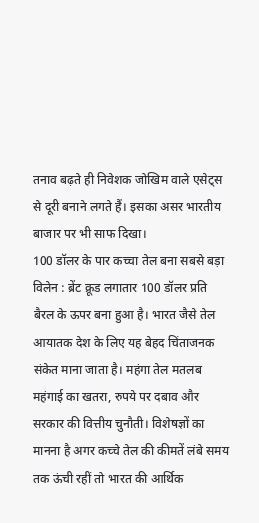तनाव बढ़ते ही निवेशक जोखिम वाले एसेट्स से दूरी बनाने लगते हैं। इसका असर भारतीय बाजार पर भी साफ दिखा।
100 डॉलर के पार कच्चा तेल बना सबसे बड़ा विलेन : ब्रेंट क्रूड लगातार 100 डॉलर प्रति बैरल के ऊपर बना हुआ है। भारत जैसे तेल आयातक देश के लिए यह बेहद चिंताजनक संकेत माना जाता है। महंगा तेल मतलब महंगाई का खतरा, रुपये पर दबाव और सरकार की वित्तीय चुनौती। विशेषज्ञों का मानना है अगर कच्चे तेल की कीमतें लंबे समय तक ऊंची रहीं तो भारत की आर्थिक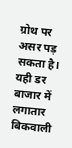ग्रोथ पर असर पड़ सकता है। यही डर बाजार में लगातार बिकवाली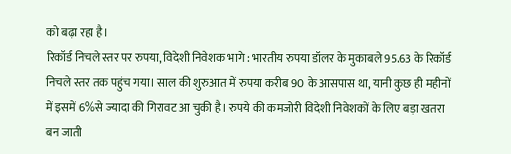को बढ़ा रहा है।
रिकॉर्ड निचले स्तर पर रुपया, विदेशी निवेशक भागे : भारतीय रुपया डॉलर के मुकाबले 95.63 के रिकॉर्ड निचले स्तर तक पहुंच गया। साल की शुरुआत में रुपया करीब 90 के आसपास था, यानी कुछ ही महीनों में इसमें 6%से ज्यादा की गिरावट आ चुकी है। रुपये की कमजोरी विदेशी निवेशकों के लिए बड़ा खतरा बन जाती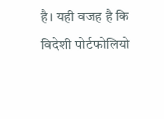है। यही वजह है कि विदेशी पोर्टफोलियो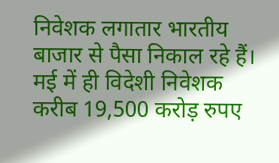निवेशक लगातार भारतीय बाजार से पैसा निकाल रहे हैं। मई में ही विदेशी निवेशक करीब 19,500 करोड़ रुपए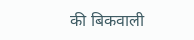की बिकवाली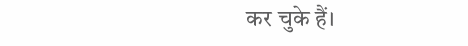कर चुके हैं।